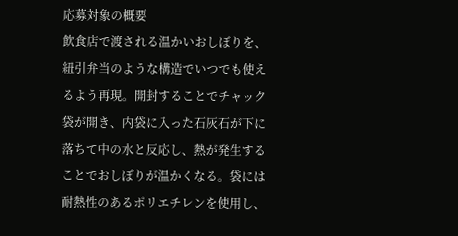応募対象の概要
飲食店で渡される温かいおしぼりを、紐引弁当のような構造でいつでも使えるよう再現。開封することでチャック袋が開き、内袋に入った石灰石が下に落ちて中の水と反応し、熱が発生することでおしぼりが温かくなる。袋には耐熱性のあるポリエチレンを使用し、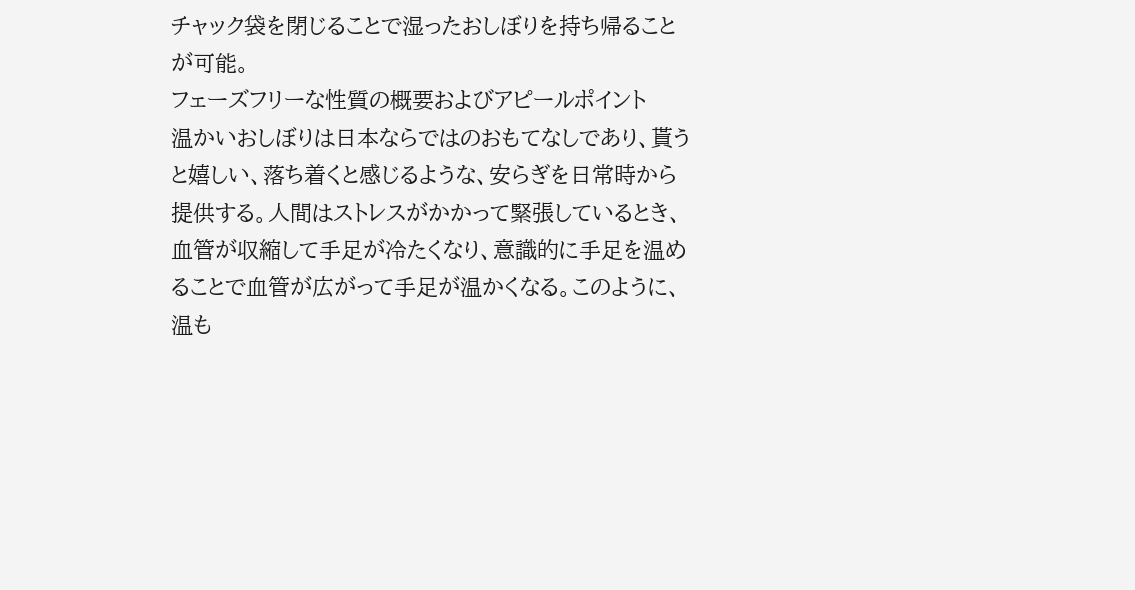チャック袋を閉じることで湿ったおしぼりを持ち帰ることが可能。
フェーズフリーな性質の概要およびアピールポイント
温かいおしぼりは日本ならではのおもてなしであり、貰うと嬉しい、落ち着くと感じるような、安らぎを日常時から提供する。人間はストレスがかかって緊張しているとき、血管が収縮して手足が冷たくなり、意識的に手足を温めることで血管が広がって手足が温かくなる。このように、温も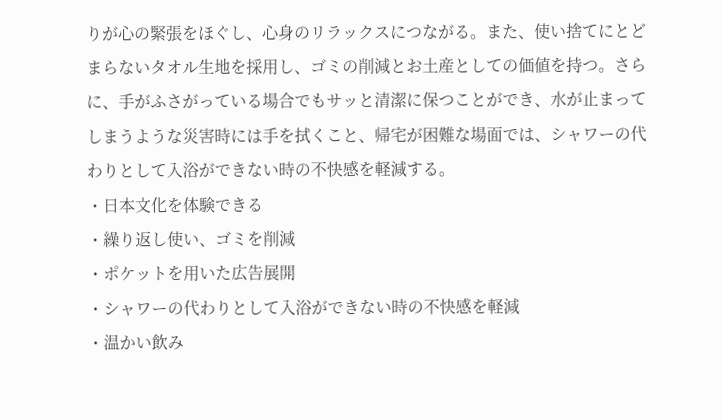りが心の緊張をほぐし、心身のリラックスにつながる。また、使い捨てにとどまらないタオル生地を採用し、ゴミの削減とお土産としての価値を持つ。さらに、手がふさがっている場合でもサッと清潔に保つことができ、水が止まってしまうような災害時には手を拭くこと、帰宅が困難な場面では、シャワーの代わりとして入浴ができない時の不快感を軽減する。
・日本文化を体験できる
・繰り返し使い、ゴミを削減
・ポケットを用いた広告展開
・シャワーの代わりとして入浴ができない時の不快感を軽減
・温かい飲み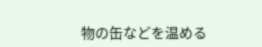物の缶などを温める